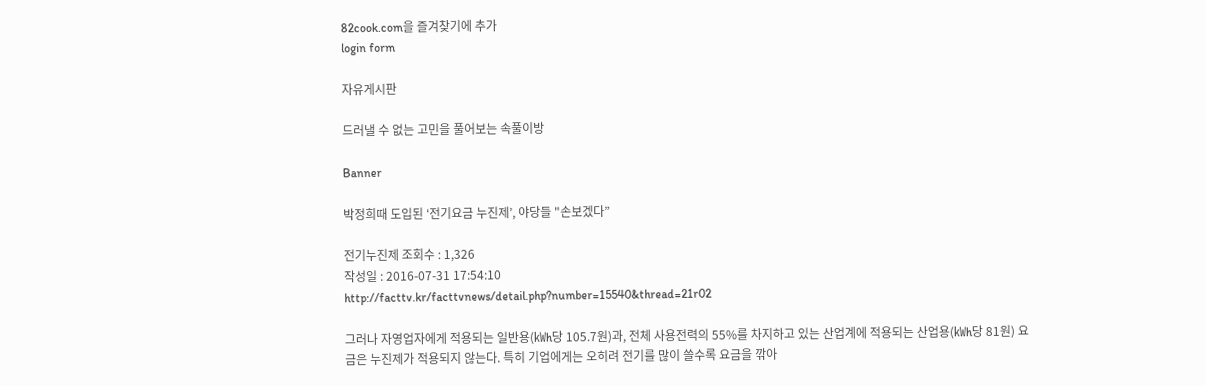82cook.com을 즐겨찾기에 추가
login form

자유게시판

드러낼 수 없는 고민을 풀어보는 속풀이방

Banner

박정희때 도입된 ‘전기요금 누진제’, 야당들 "손보겠다”

전기누진제 조회수 : 1,326
작성일 : 2016-07-31 17:54:10
http://facttv.kr/facttvnews/detail.php?number=15540&thread=21r02

그러나 자영업자에게 적용되는 일반용(㎾h당 105.7원)과, 전체 사용전력의 55%를 차지하고 있는 산업계에 적용되는 산업용(㎾h당 81원) 요금은 누진제가 적용되지 않는다. 특히 기업에게는 오히려 전기를 많이 쓸수록 요금을 깎아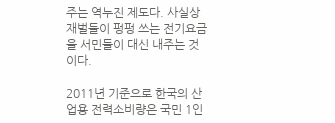주는 역누진 제도다. 사실상 재벌들이 펑펑 쓰는 전기요금을 서민들이 대신 내주는 것이다.

2011년 기준으로 한국의 산업용 전력소비량은 국민 1인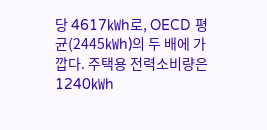당 4617㎾h로, OECD 평균(2445㎾h)의 두 배에 가깝다. 주택용 전력소비량은 1240㎾h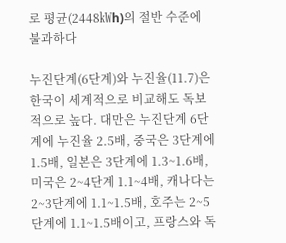로 평균(2448㎾h)의 절반 수준에 불과하다

누진단계(6단계)와 누진율(11.7)은 한국이 세계적으로 비교해도 독보적으로 높다. 대만은 누진단계 6단계에 누진율 2.5배, 중국은 3단계에 1.5배, 일본은 3단계에 1.3~1.6배, 미국은 2~4단계 1.1~4배, 캐나다는 2~3단계에 1.1~1.5배, 호주는 2~5단계에 1.1~1.5배이고, 프랑스와 독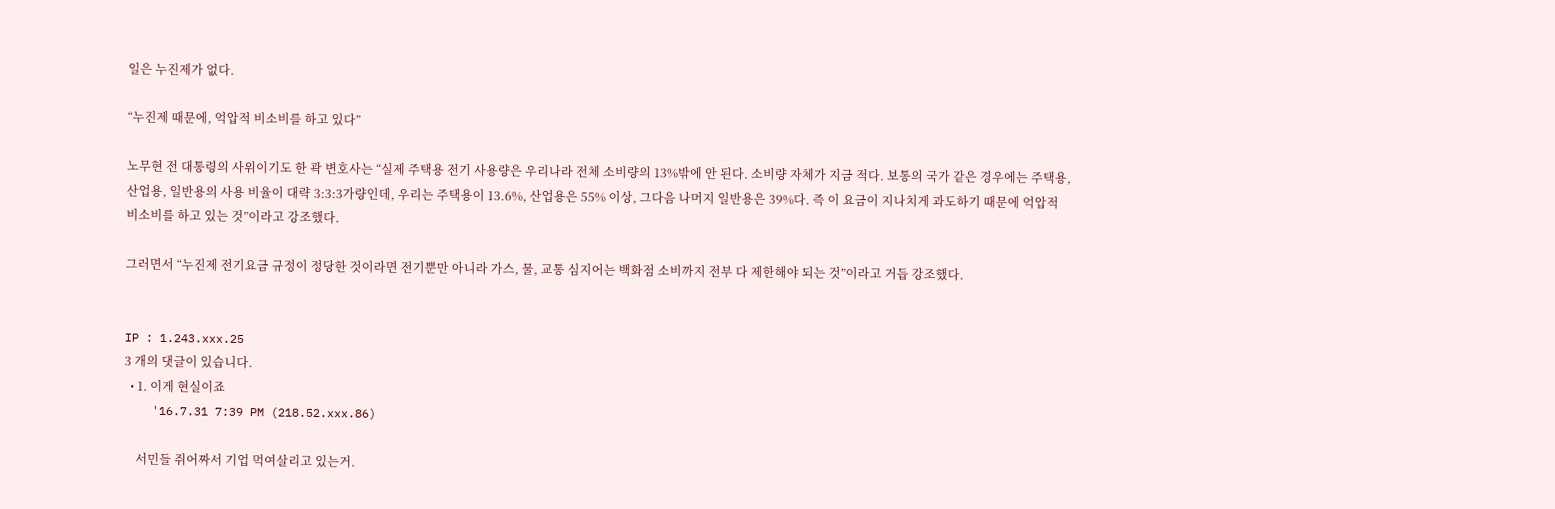일은 누진제가 없다.

“누진제 때문에, 억압적 비소비를 하고 있다”

노무현 전 대통령의 사위이기도 한 곽 변호사는 “실제 주택용 전기 사용량은 우리나라 전체 소비량의 13%밖에 안 된다. 소비량 자체가 지금 적다. 보통의 국가 같은 경우에는 주택용, 산업용, 일반용의 사용 비율이 대략 3:3:3가량인데, 우리는 주택용이 13.6%, 산업용은 55% 이상, 그다음 나머지 일반용은 39%다. 즉 이 요금이 지나치게 과도하기 때문에 억압적 비소비를 하고 있는 것”이라고 강조했다.

그러면서 “누진제 전기요금 규정이 정당한 것이라면 전기뿐만 아니라 가스, 물, 교통 심지어는 백화점 소비까지 전부 다 제한해야 되는 것”이라고 거듭 강조했다.


IP : 1.243.xxx.25
3 개의 댓글이 있습니다.
  • 1. 이게 현실이죠
    '16.7.31 7:39 PM (218.52.xxx.86)

    서민들 쥐어짜서 기업 먹여살리고 있는거.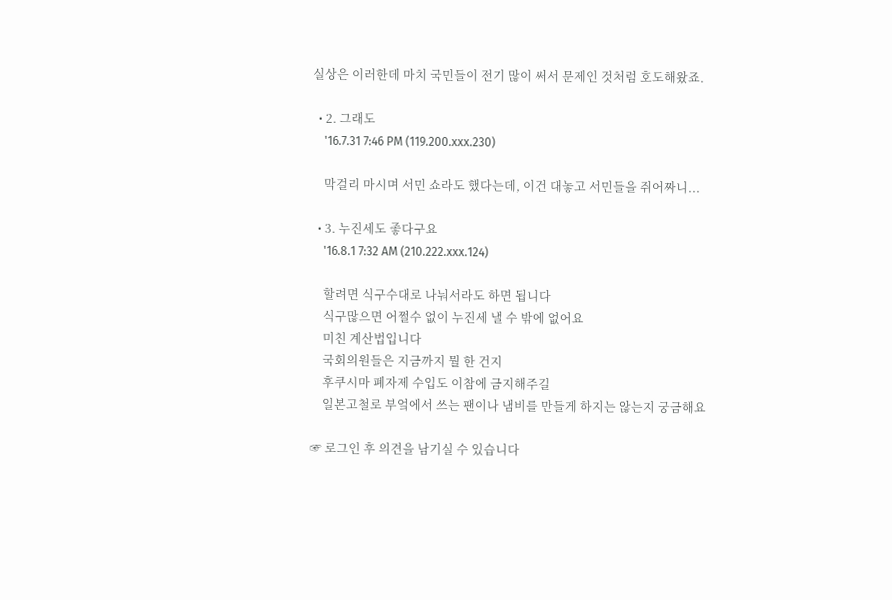실상은 이러한데 마치 국민들이 전기 많이 써서 문제인 것처럼 호도해왔죠.

  • 2. 그래도
    '16.7.31 7:46 PM (119.200.xxx.230)

    막걸리 마시며 서민 쇼라도 했다는데, 이건 대놓고 서민들을 쥐어짜니...

  • 3. 누진세도 좋다구요
    '16.8.1 7:32 AM (210.222.xxx.124)

    할려면 식구수대로 나눠서라도 하면 됩니다
    식구많으면 어쩔수 없이 누진세 낼 수 밖에 없어요
    미친 계산법입니다
    국회의원들은 지금까지 뭘 한 건지
    후쿠시마 폐자제 수입도 이참에 금지해주길
    일본고철로 부엌에서 쓰는 팬이나 냄비를 만들게 하지는 않는지 궁금해요

☞ 로그인 후 의견을 남기실 수 있습니다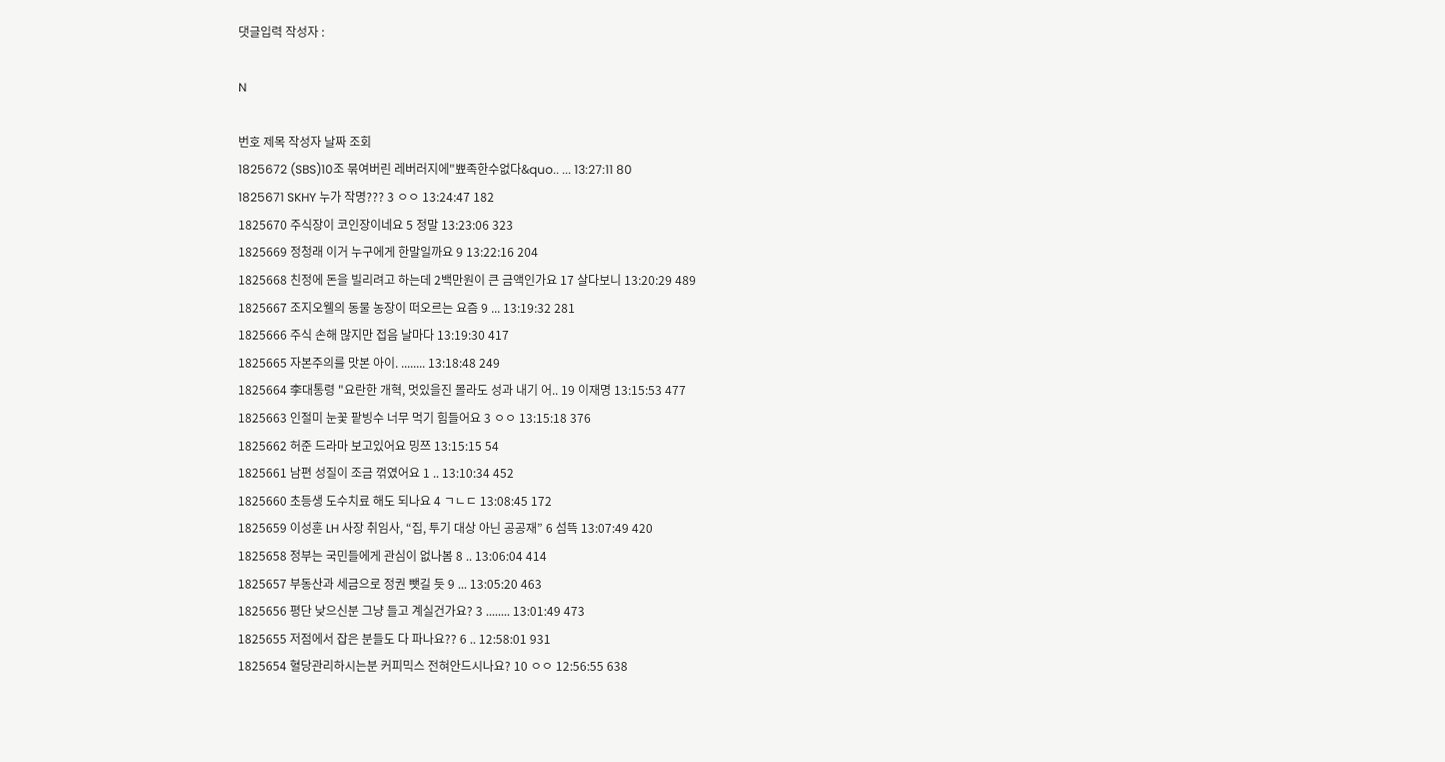댓글입력 작성자 :

N

번호 제목 작성자 날짜 조회
1825672 (SBS)10조 묶여버린 레버러지에"뾰족한수없다&quo.. ... 13:27:11 80
1825671 SKHY 누가 작명??? 3 ㅇㅇ 13:24:47 182
1825670 주식장이 코인장이네요 5 정말 13:23:06 323
1825669 정청래 이거 누구에게 한말일까요 9 13:22:16 204
1825668 친정에 돈을 빌리려고 하는데 2백만원이 큰 금액인가요 17 살다보니 13:20:29 489
1825667 조지오웰의 동물 농장이 떠오르는 요즘 9 ... 13:19:32 281
1825666 주식 손해 많지만 접음 날마다 13:19:30 417
1825665 자본주의를 맛본 아이. ........ 13:18:48 249
1825664 李대통령 "요란한 개혁, 멋있을진 몰라도 성과 내기 어.. 19 이재명 13:15:53 477
1825663 인절미 눈꽃 팥빙수 너무 먹기 힘들어요 3 ㅇㅇ 13:15:18 376
1825662 허준 드라마 보고있어요 밍쯔 13:15:15 54
1825661 남편 성질이 조금 꺾였어요 1 .. 13:10:34 452
1825660 초등생 도수치료 해도 되나요 4 ㄱㄴㄷ 13:08:45 172
1825659 이성훈 LH 사장 취임사, “집, 투기 대상 아닌 공공재” 6 섬뜩 13:07:49 420
1825658 정부는 국민들에게 관심이 없나봄 8 .. 13:06:04 414
1825657 부동산과 세금으로 정권 뺏길 듯 9 ... 13:05:20 463
1825656 평단 낮으신분 그냥 들고 계실건가요? 3 ........ 13:01:49 473
1825655 저점에서 잡은 분들도 다 파나요?? 6 .. 12:58:01 931
1825654 혈당관리하시는분 커피믹스 전혀안드시나요? 10 ㅇㅇ 12:56:55 638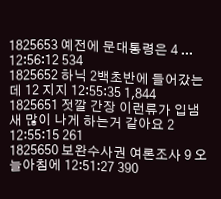1825653 예전에 문대통령은 4 ... 12:56:12 534
1825652 하닉 2백초반에 들어갔는데 12 지지 12:55:35 1,844
1825651 젓깔 간장 이런류가 입냄새 많이 나게 하는거 같아요 2 12:55:15 261
1825650 보완수사권 여론조사 9 오늘아침에 12:51:27 390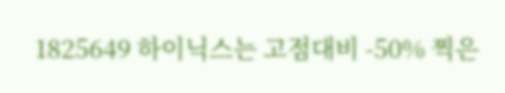1825649 하이닉스는 고점대비 -50% 찍은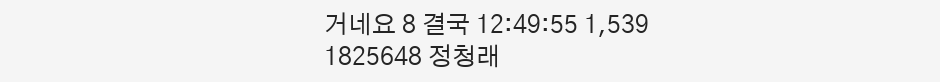거네요 8 결국 12:49:55 1,539
1825648 정청래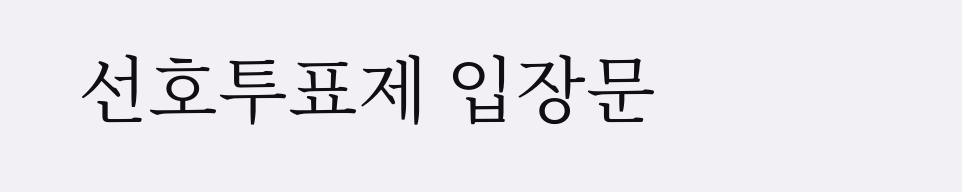선호투표제 입장문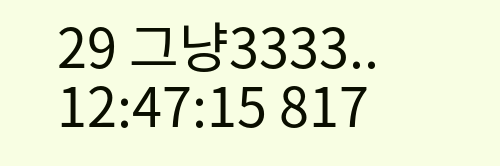29 그냥3333.. 12:47:15 817